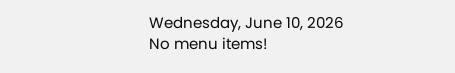Wednesday, June 10, 2026
No menu items!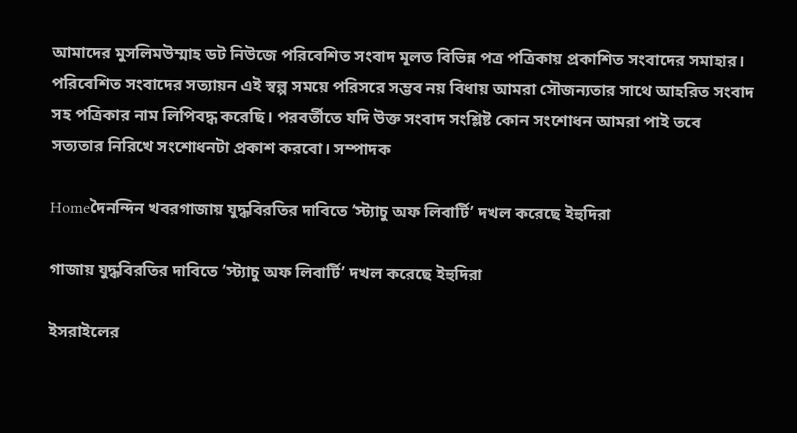আমাদের মুসলিমউম্মাহ ডট নিউজে পরিবেশিত সংবাদ মূলত বিভিন্ন পত্র পত্রিকায় প্রকাশিত সংবাদের সমাহার। পরিবেশিত সংবাদের সত্যায়ন এই স্বল্প সময়ে পরিসরে সম্ভব নয় বিধায় আমরা সৌজন্যতার সাথে আহরিত সংবাদ সহ পত্রিকার নাম লিপিবদ্ধ করেছি। পরবর্তীতে যদি উক্ত সংবাদ সংশ্লিষ্ট কোন সংশোধন আমরা পাই তবে সত্যতার নিরিখে সংশোধনটা প্রকাশ করবো। সম্পাদক

Homeদৈনন্দিন খবরগাজায় যুদ্ধবিরতির দাবিতে ‘স্ট্যাচু অফ লিবার্টি’ দখল করেছে ইহুদিরা

গাজায় যুদ্ধবিরতির দাবিতে ‘স্ট্যাচু অফ লিবার্টি’ দখল করেছে ইহুদিরা

ইসরাইলের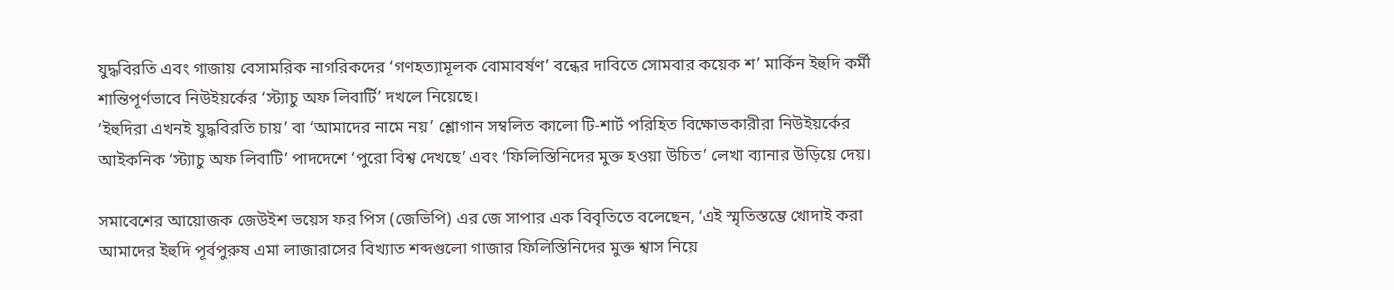যুদ্ধবিরতি এবং গাজায় বেসামরিক নাগরিকদের ‘গণহত্যামূলক বোমাবর্ষণ’ বন্ধের দাবিতে সোমবার কয়েক শ’ মার্কিন ইহুদি কর্মী শান্তিপূর্ণভাবে নিউইয়র্কের ‘স্ট্যাচু অফ লিবার্টি’ দখলে নিয়েছে।
‘ইহুদিরা এখনই যুদ্ধবিরতি চায়’ বা ‘আমাদের নামে নয়’ শ্লোগান সম্বলিত কালো টি-শার্ট পরিহিত বিক্ষোভকারীরা নিউইয়র্কের আইকনিক ‘স্ট্যাচু অফ লিবাটি’ পাদদেশে ‘পুরো বিশ্ব দেখছে’ এবং ‘ফিলিস্তিনিদের মুক্ত হওয়া উচিত’ লেখা ব্যানার উড়িয়ে দেয়।

সমাবেশের আয়োজক জেউইশ ভয়েস ফর পিস (জেভিপি) এর জে সাপার এক বিবৃতিতে বলেছেন, ‘এই স্মৃতিস্তম্ভে খোদাই করা আমাদের ইহুদি পূর্বপুরুষ এমা লাজারাসের বিখ্যাত শব্দগুলো গাজার ফিলিস্তিনিদের মুক্ত শ্বাস নিয়ে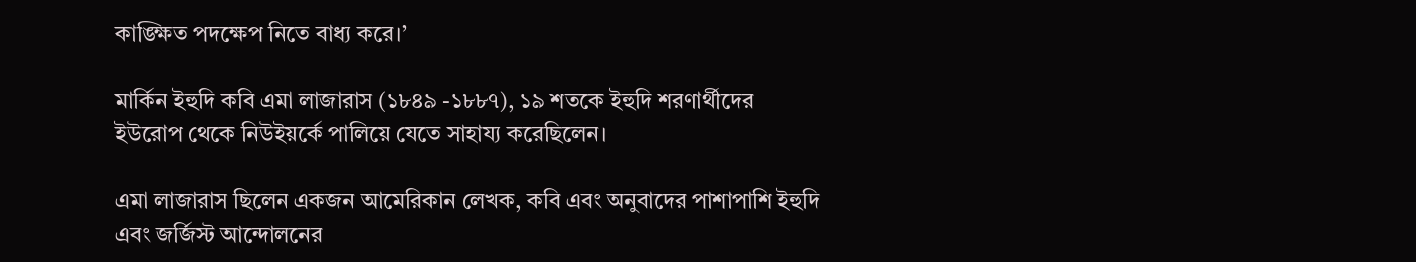কাঙ্ক্ষিত পদক্ষেপ নিতে বাধ্য করে।’

মার্কিন ইহুদি কবি এমা লাজারাস (১৮৪৯ -১৮৮৭), ১৯ শতকে ইহুদি শরণার্থীদের ইউরোপ থেকে নিউইয়র্কে পালিয়ে যেতে সাহায্য করেছিলেন।

এমা লাজারাস ছিলেন একজন আমেরিকান লেখক, কবি এবং অনুবাদের পাশাপাশি ইহুদি এবং জর্জিস্ট আন্দোলনের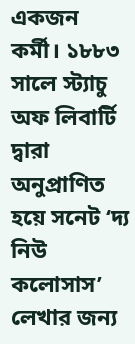একজন কর্মী। ১৮৮৩ সালে স্ট্যাচু অফ লিবার্টি দ্বারা অনুপ্রাণিত হয়ে সনেট ‘দ্য নিউ কলোসাস’ লেখার জন্য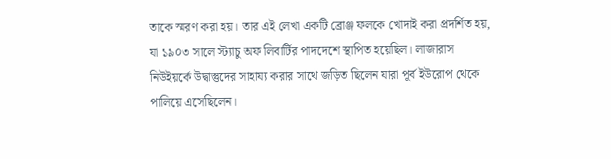তাকে স্মরণ করা হয়। তার এই লেখা একটি ব্রোঞ্জ ফলকে খোদাই করা প্রদর্শিত হয়, যা ১৯০৩ সালে স্ট্যাচু অফ লিবার্টির পাদদেশে স্থাপিত হয়েছিল। লাজারাস নিউইয়র্কে উদ্বাস্তুদের সাহায্য করার সাথে জড়িত ছিলেন যারা পূর্ব ইউরোপ থেকে পালিয়ে এসেছিলেন।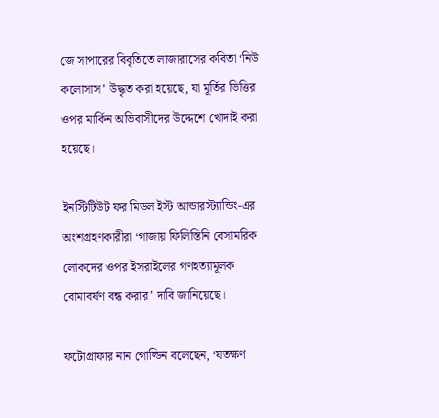জে সাপারের বিবৃতিতে লাজারাসের কবিতা ‘নিউ কলোসাস’ উদ্ধৃত করা হয়েছে, যা মূর্তির ভিত্তির ওপর মার্কিন অভিবাসীদের উদ্দেশে খোদাই করা হয়েছে।

ইনস্টিটিউট ফর মিডল ইস্ট আন্ডারস্ট্যান্ডিং-এর অংশগ্রহণকারীরা ‘গাজায় ফিলিস্তিনি বেসামরিক লোকদের ওপর ইসরাইলের গণহত্যামূলক বোমাবর্ষণ বন্ধ করার’ দাবি জানিয়েছে।

ফটোগ্রাফার নান গোল্ডিন বলেছেন, ‘যতক্ষণ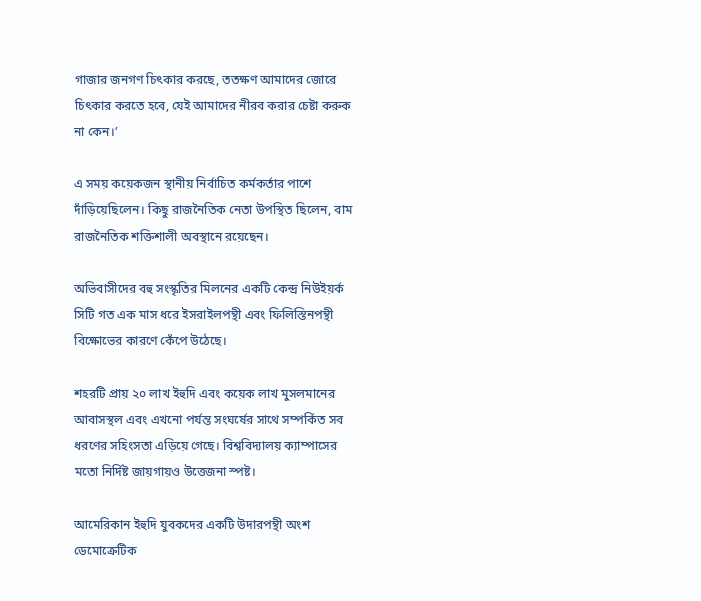গাজার জনগণ চিৎকার করছে, ততক্ষণ আমাদের জোরে চিৎকার করতে হবে, যেই আমাদের নীরব করার চেষ্টা করুক না কেন।’

এ সময় কয়েকজন স্থানীয় নির্বাচিত কর্মকর্তার পাশে দাঁড়িয়েছিলেন। কিছু রাজনৈতিক নেতা উপস্থিত ছিলেন, বাম রাজনৈতিক শক্তিশালী অবস্থানে রয়েছেন।

অভিবাসীদের বহু সংস্কৃতির মিলনের একটি কেন্দ্র নিউইয়র্ক সিটি গত এক মাস ধরে ইসরাইলপন্থী এবং ফিলিস্তিনপন্থী বিক্ষোভের কারণে কেঁপে উঠেছে।

শহরটি প্রায় ২০ লাখ ইহুদি এবং কয়েক লাখ মুসলমানের আবাসস্থল এবং এখনো পর্যন্ত সংঘর্ষের সাথে সম্পর্কিত সব ধরণের সহিংসতা এড়িয়ে গেছে। বিশ্ববিদ্যালয় ক্যাম্পাসের মতো নির্দিষ্ট জায়গায়ও উত্তেজনা স্পষ্ট।

আমেরিকান ইহুদি যুবকদের একটি উদারপন্থী অংশ ডেমোক্রেটিক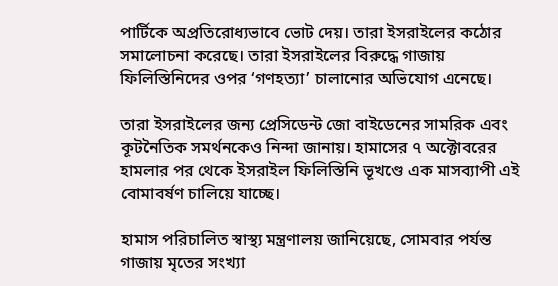পার্টিকে অপ্রতিরোধ্যভাবে ভোট দেয়। তারা ইসরাইলের কঠোর সমালোচনা করেছে। তারা ইসরাইলের বিরুদ্ধে গাজায় ফিলিস্তিনিদের ওপর ‘গণহত্যা’ চালানোর অভিযোগ এনেছে।

তারা ইসরাইলের জন্য প্রেসিডেন্ট জো বাইডেনের সামরিক এবং কূটনৈতিক সমর্থনকেও নিন্দা জানায়। হামাসের ৭ অক্টোবরের হামলার পর থেকে ইসরাইল ফিলিস্তিনি ভূখণ্ডে এক মাসব্যাপী এই বোমাবর্ষণ চালিয়ে যাচ্ছে।

হামাস পরিচালিত স্বাস্থ্য মন্ত্রণালয় জানিয়েছে, সোমবার পর্যন্ত গাজায় মৃতের সংখ্যা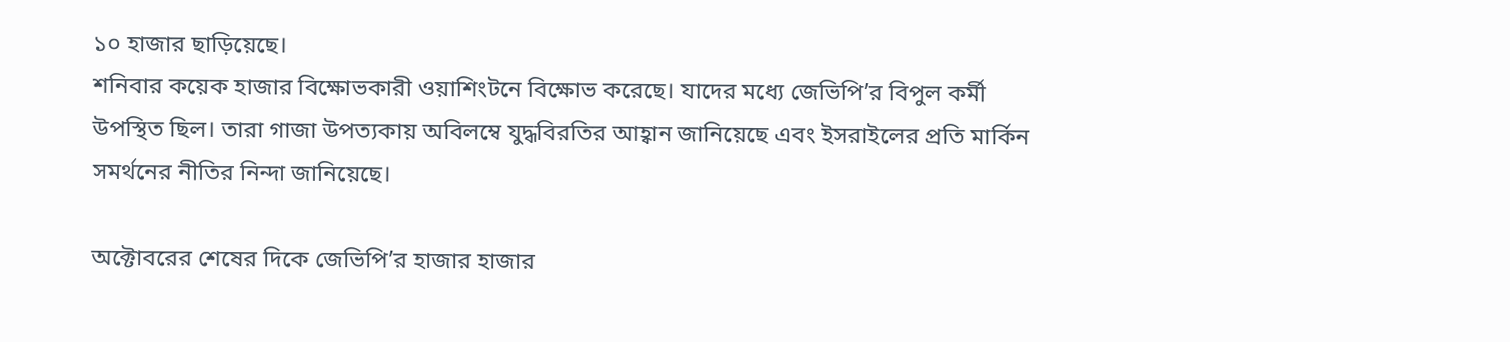১০ হাজার ছাড়িয়েছে।
শনিবার কয়েক হাজার বিক্ষোভকারী ওয়াশিংটনে বিক্ষোভ করেছে। যাদের মধ্যে জেভিপি’র বিপুল কর্মী উপস্থিত ছিল। তারা গাজা উপত্যকায় অবিলম্বে যুদ্ধবিরতির আহ্বান জানিয়েছে এবং ইসরাইলের প্রতি মার্কিন সমর্থনের নীতির নিন্দা জানিয়েছে।

অক্টোবরের শেষের দিকে জেভিপি’র হাজার হাজার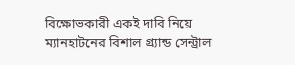বিক্ষোভকারী একই দাবি নিয়ে ম্যানহাটনের বিশাল গ্র্যান্ড সেন্ট্রাল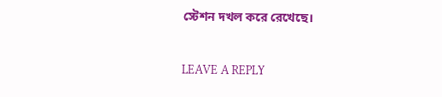স্টেশন দখল করে রেখেছে।

LEAVE A REPLY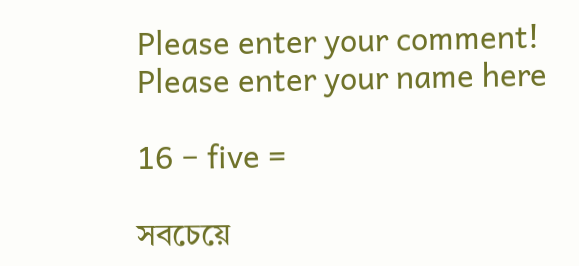Please enter your comment!
Please enter your name here

16 − five =

সবচেয়ে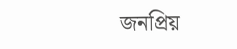জনপ্রিয়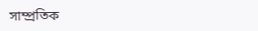সাম্প্রতিক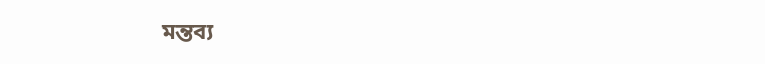মন্তব্য